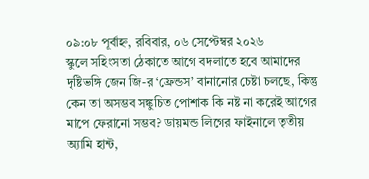০৯:০৮ পূর্বাহ্ন, রবিবার, ০৬ সেপ্টেম্বর ২০২৬
স্কুলে সহিংসতা ঠেকাতে আগে বদলাতে হবে আমাদের দৃষ্টিভঙ্গি জেন জি-র ‘ফ্রেন্ডস’ বানানোর চেষ্টা চলছে, কিন্তু কেন তা অসম্ভব সঙ্কুচিত পোশাক কি নষ্ট না করেই আগের মাপে ফেরানো সম্ভব? ডায়মন্ড লিগের ফাইনালে তৃতীয় অ্যামি হান্ট,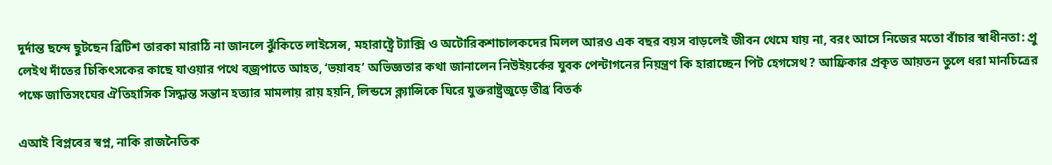দুর্দান্ত ছন্দে ছুটছেন ব্রিটিশ তারকা মারাঠি না জানলে ঝুঁকিতে লাইসেন্স, মহারাষ্ট্রে ট্যাক্সি ও অটোরিকশাচালকদের মিলল আরও এক বছর বয়স বাড়লেই জীবন থেমে যায় না, বরং আসে নিজের মতো বাঁচার স্বাধীনতা: প্রু লেইথ দাঁতের চিকিৎসকের কাছে যাওয়ার পথে বজ্রপাতে আহত, ‘ভয়াবহ’ অভিজ্ঞতার কথা জানালেন নিউইয়র্কের যুবক পেন্টাগনের নিয়ন্ত্রণ কি হারাচ্ছেন পিট হেগসেথ? আফ্রিকার প্রকৃত আয়তন তুলে ধরা মানচিত্রের পক্ষে জাতিসংঘের ঐতিহাসিক সিদ্ধান্ত সন্তান হত্যার মামলায় রায় হয়নি, লিন্ডসে ক্ল্যান্সিকে ঘিরে যুক্তরাষ্ট্রজুড়ে তীব্র বিতর্ক

এআই বিপ্লবের স্বপ্ন, নাকি রাজনৈতিক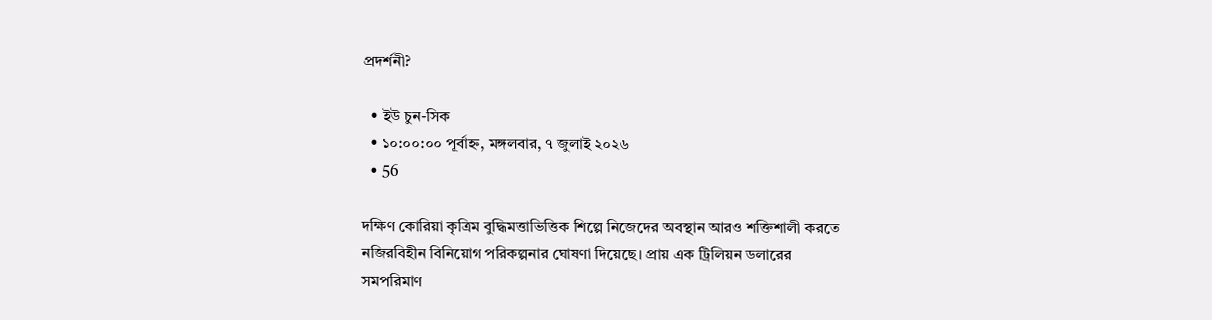প্রদর্শনী?

  • ইউ চুন-সিক
  • ১০:০০:০০ পূর্বাহ্ন, মঙ্গলবার, ৭ জুলাই ২০২৬
  • 56

দক্ষিণ কোরিয়া কৃত্রিম বুদ্ধিমত্তাভিত্তিক শিল্পে নিজেদের অবস্থান আরও শক্তিশালী করতে নজিরবিহীন বিনিয়োগ পরিকল্পনার ঘোষণা দিয়েছে। প্রায় এক ট্রিলিয়ন ডলারের সমপরিমাণ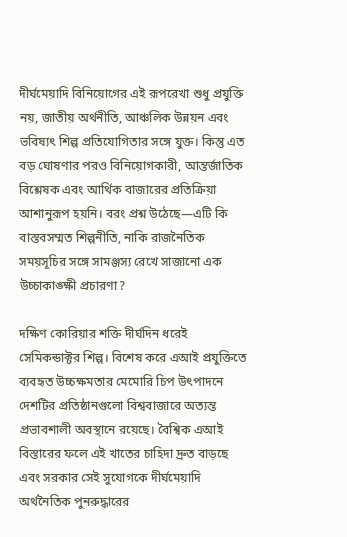দীর্ঘমেয়াদি বিনিয়োগের এই রূপরেখা শুধু প্রযুক্তি নয়, জাতীয় অর্থনীতি, আঞ্চলিক উন্নয়ন এবং ভবিষ্যৎ শিল্প প্রতিযোগিতার সঙ্গে যুক্ত। কিন্তু এত বড় ঘোষণার পরও বিনিয়োগকারী, আন্তর্জাতিক বিশ্লেষক এবং আর্থিক বাজারের প্রতিক্রিয়া আশানুরূপ হয়নি। বরং প্রশ্ন উঠেছে—এটি কি বাস্তবসম্মত শিল্পনীতি, নাকি রাজনৈতিক সময়সূচির সঙ্গে সামঞ্জস্য রেখে সাজানো এক উচ্চাকাঙ্ক্ষী প্রচারণা?

দক্ষিণ কোরিয়ার শক্তি দীর্ঘদিন ধরেই সেমিকন্ডাক্টর শিল্প। বিশেষ করে এআই প্রযুক্তিতে ব্যবহৃত উচ্চক্ষমতার মেমোরি চিপ উৎপাদনে দেশটির প্রতিষ্ঠানগুলো বিশ্ববাজারে অত্যন্ত প্রভাবশালী অবস্থানে রয়েছে। বৈশ্বিক এআই বিস্তারের ফলে এই খাতের চাহিদা দ্রুত বাড়ছে এবং সরকার সেই সুযোগকে দীর্ঘমেয়াদি অর্থনৈতিক পুনরুদ্ধারের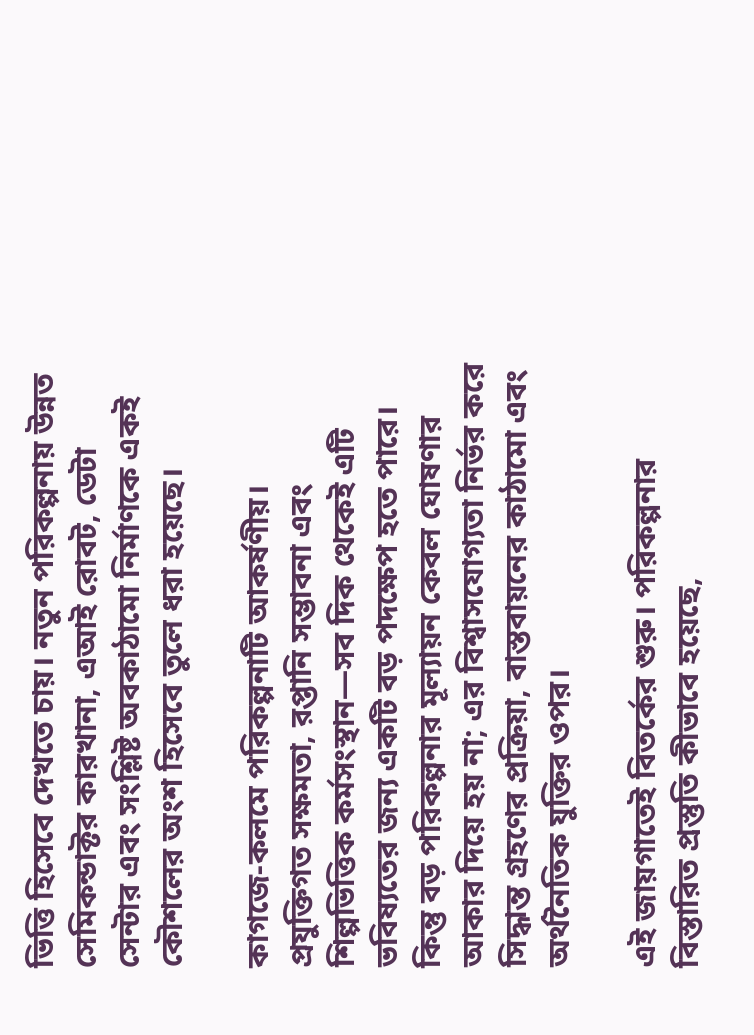ভিত্তি হিসেবে দেখতে চায়। নতুন পরিকল্পনায় উন্নত সেমিকন্ডাক্টর কারখানা, এআই রোবট, ডেটা সেন্টার এবং সংশ্লিষ্ট অবকাঠামো নির্মাণকে একই কৌশলের অংশ হিসেবে তুলে ধরা হয়েছে।

কাগজে-কলমে পরিকল্পনাটি আকর্ষণীয়। প্রযুক্তিগত সক্ষমতা, রপ্তানি সম্ভাবনা এবং শিল্পভিত্তিক কর্মসংস্থান—সব দিক থেকেই এটি ভবিষ্যতের জন্য একটি বড় পদক্ষেপ হতে পারে। কিন্তু বড় পরিকল্পনার মূল্যায়ন কেবল ঘোষণার আকার দিয়ে হয় না; এর বিশ্বাসযোগ্যতা নির্ভর করে সিদ্ধান্ত গ্রহণের প্রক্রিয়া, বাস্তবায়নের কাঠামো এবং অর্থনৈতিক যুক্তির ওপর।

এই জায়গাতেই বিতর্কের শুরু। পরিকল্পনার বিস্তারিত প্রস্তুতি কীভাবে হয়েছে,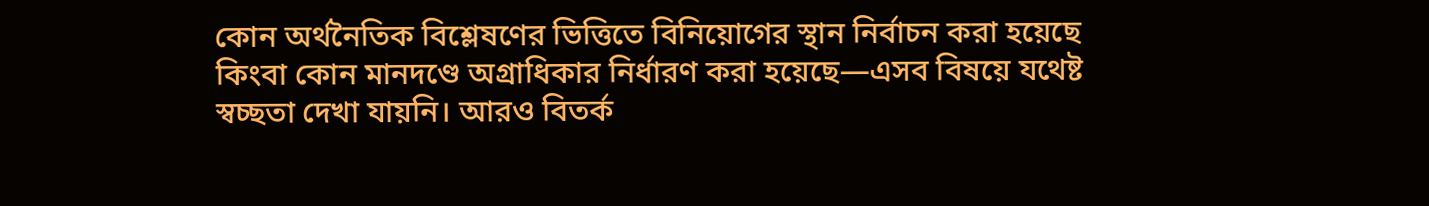কোন অর্থনৈতিক বিশ্লেষণের ভিত্তিতে বিনিয়োগের স্থান নির্বাচন করা হয়েছে কিংবা কোন মানদণ্ডে অগ্রাধিকার নির্ধারণ করা হয়েছে—এসব বিষয়ে যথেষ্ট স্বচ্ছতা দেখা যায়নি। আরও বিতর্ক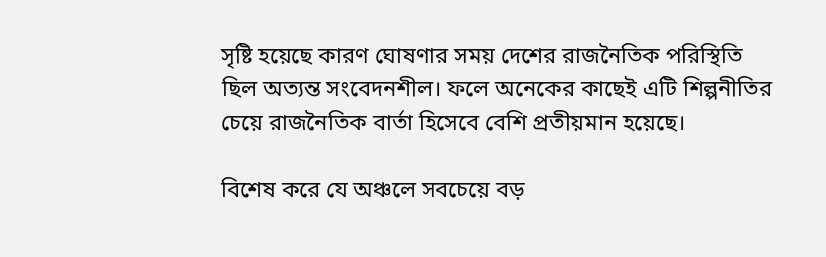সৃষ্টি হয়েছে কারণ ঘোষণার সময় দেশের রাজনৈতিক পরিস্থিতি ছিল অত্যন্ত সংবেদনশীল। ফলে অনেকের কাছেই এটি শিল্পনীতির চেয়ে রাজনৈতিক বার্তা হিসেবে বেশি প্রতীয়মান হয়েছে।

বিশেষ করে যে অঞ্চলে সবচেয়ে বড়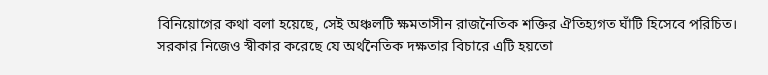বিনিয়োগের কথা বলা হয়েছে, সেই অঞ্চলটি ক্ষমতাসীন রাজনৈতিক শক্তির ঐতিহ্যগত ঘাঁটি হিসেবে পরিচিত। সরকার নিজেও স্বীকার করেছে যে অর্থনৈতিক দক্ষতার বিচারে এটি হয়তো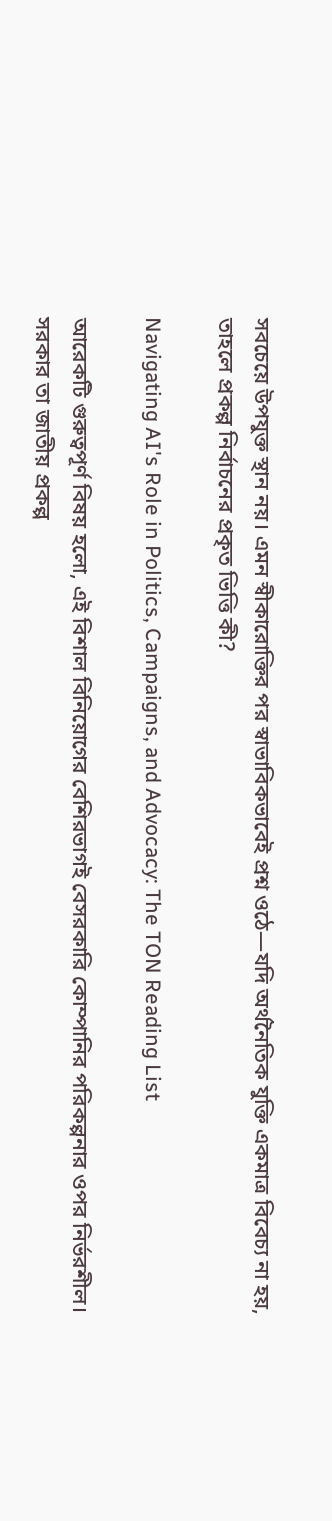সবচেয়ে উপযুক্ত স্থান নয়। এমন স্বীকারোক্তির পর স্বাভাবিকভাবেই প্রশ্ন ওঠে—যদি অর্থনৈতিক যুক্তি একমাত্র বিবেচ্য না হয়, তাহলে প্রকল্প নির্বাচনের প্রকৃত ভিত্তি কী?

Navigating AI's Role in Politics, Campaigns, and Advocacy: The TON Reading List

আরেকটি গুরুত্বপূর্ণ বিষয় হলো, এই বিশাল বিনিয়োগের বেশিরভাগই বেসরকারি কোম্পানির পরিকল্পনার ওপর নির্ভরশীল। সরকার তা জাতীয় প্রকল্প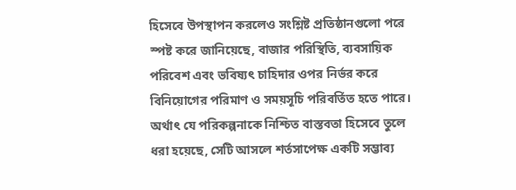হিসেবে উপস্থাপন করলেও সংশ্লিষ্ট প্রতিষ্ঠানগুলো পরে স্পষ্ট করে জানিয়েছে, বাজার পরিস্থিতি, ব্যবসায়িক পরিবেশ এবং ভবিষ্যৎ চাহিদার ওপর নির্ভর করে বিনিয়োগের পরিমাণ ও সময়সূচি পরিবর্তিত হতে পারে। অর্থাৎ যে পরিকল্পনাকে নিশ্চিত বাস্তবতা হিসেবে তুলে ধরা হয়েছে, সেটি আসলে শর্তসাপেক্ষ একটি সম্ভাব্য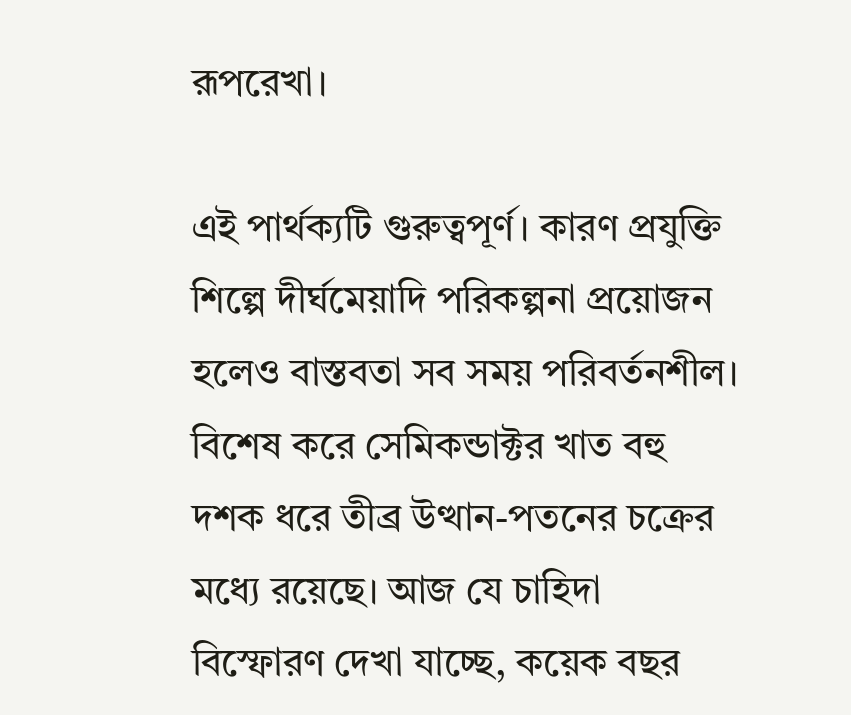রূপরেখা।

এই পার্থক্যটি গুরুত্বপূর্ণ। কারণ প্রযুক্তি শিল্পে দীর্ঘমেয়াদি পরিকল্পনা প্রয়োজন হলেও বাস্তবতা সব সময় পরিবর্তনশীল। বিশেষ করে সেমিকন্ডাক্টর খাত বহু দশক ধরে তীব্র উত্থান-পতনের চক্রের মধ্যে রয়েছে। আজ যে চাহিদা বিস্ফোরণ দেখা যাচ্ছে, কয়েক বছর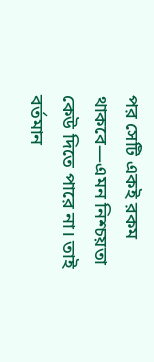পর সেটি একই রকম থাকবে—এমন নিশ্চয়তা কেউ দিতে পারে না। তাই বর্তমান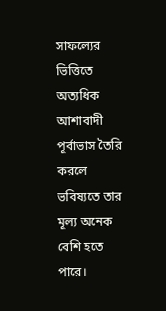সাফল্যের ভিত্তিতে অত্যধিক আশাবাদী পূর্বাভাস তৈরি করলে ভবিষ্যতে তার মূল্য অনেক বেশি হতে পারে।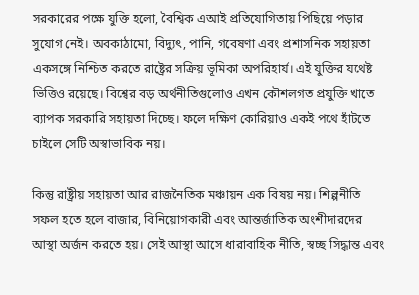সরকারের পক্ষে যুক্তি হলো, বৈশ্বিক এআই প্রতিযোগিতায় পিছিয়ে পড়ার সুযোগ নেই। অবকাঠামো, বিদ্যুৎ, পানি, গবেষণা এবং প্রশাসনিক সহায়তা একসঙ্গে নিশ্চিত করতে রাষ্ট্রের সক্রিয় ভূমিকা অপরিহার্য। এই যুক্তির যথেষ্ট ভিত্তিও রয়েছে। বিশ্বের বড় অর্থনীতিগুলোও এখন কৌশলগত প্রযুক্তি খাতে ব্যাপক সরকারি সহায়তা দিচ্ছে। ফলে দক্ষিণ কোরিয়াও একই পথে হাঁটতে চাইলে সেটি অস্বাভাবিক নয়।

কিন্তু রাষ্ট্রীয় সহায়তা আর রাজনৈতিক মঞ্চায়ন এক বিষয় নয়। শিল্পনীতি সফল হতে হলে বাজার, বিনিয়োগকারী এবং আন্তর্জাতিক অংশীদারদের আস্থা অর্জন করতে হয়। সেই আস্থা আসে ধারাবাহিক নীতি, স্বচ্ছ সিদ্ধান্ত এবং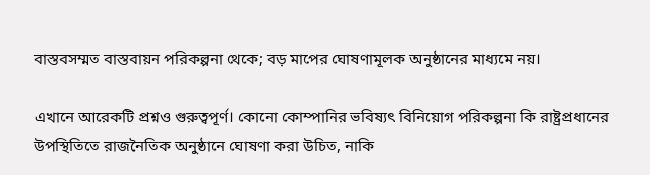বাস্তবসম্মত বাস্তবায়ন পরিকল্পনা থেকে; বড় মাপের ঘোষণামূলক অনুষ্ঠানের মাধ্যমে নয়।

এখানে আরেকটি প্রশ্নও গুরুত্বপূর্ণ। কোনো কোম্পানির ভবিষ্যৎ বিনিয়োগ পরিকল্পনা কি রাষ্ট্রপ্রধানের উপস্থিতিতে রাজনৈতিক অনুষ্ঠানে ঘোষণা করা উচিত, নাকি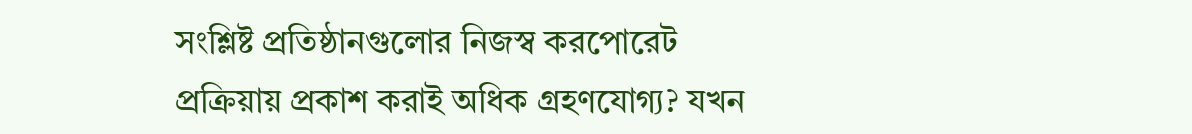সংশ্লিষ্ট প্রতিষ্ঠানগুলোর নিজস্ব করপোরেট প্রক্রিয়ায় প্রকাশ করাই অধিক গ্রহণযোগ্য? যখন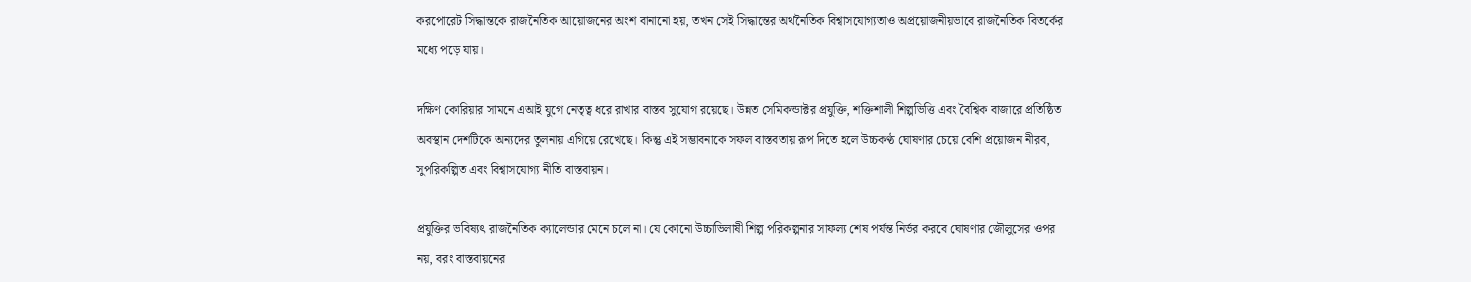করপোরেট সিদ্ধান্তকে রাজনৈতিক আয়োজনের অংশ বানানো হয়, তখন সেই সিদ্ধান্তের অর্থনৈতিক বিশ্বাসযোগ্যতাও অপ্রয়োজনীয়ভাবে রাজনৈতিক বিতর্কের মধ্যে পড়ে যায়।

দক্ষিণ কোরিয়ার সামনে এআই যুগে নেতৃত্ব ধরে রাখার বাস্তব সুযোগ রয়েছে। উন্নত সেমিকন্ডাক্টর প্রযুক্তি, শক্তিশালী শিল্পভিত্তি এবং বৈশ্বিক বাজারে প্রতিষ্ঠিত অবস্থান দেশটিকে অন্যদের তুলনায় এগিয়ে রেখেছে। কিন্তু এই সম্ভাবনাকে সফল বাস্তবতায় রূপ দিতে হলে উচ্চকণ্ঠ ঘোষণার চেয়ে বেশি প্রয়োজন নীরব, সুপরিকল্পিত এবং বিশ্বাসযোগ্য নীতি বাস্তবায়ন।

প্রযুক্তির ভবিষ্যৎ রাজনৈতিক ক্যালেন্ডার মেনে চলে না। যে কোনো উচ্চাভিলাষী শিল্প পরিকল্পনার সাফল্য শেষ পর্যন্ত নির্ভর করবে ঘোষণার জৌলুসের ওপর নয়, বরং বাস্তবায়নের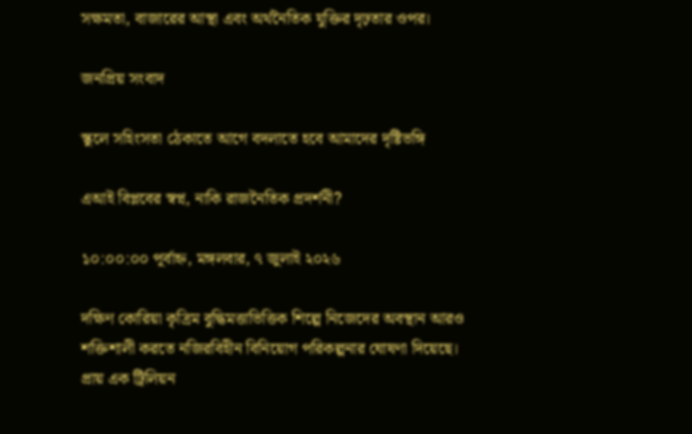সক্ষমতা, বাজারের আস্থা এবং অর্থনৈতিক যুক্তির দৃঢ়তার ওপর।

জনপ্রিয় সংবাদ

স্কুলে সহিংসতা ঠেকাতে আগে বদলাতে হবে আমাদের দৃষ্টিভঙ্গি

এআই বিপ্লবের স্বপ্ন, নাকি রাজনৈতিক প্রদর্শনী?

১০:০০:০০ পূর্বাহ্ন, মঙ্গলবার, ৭ জুলাই ২০২৬

দক্ষিণ কোরিয়া কৃত্রিম বুদ্ধিমত্তাভিত্তিক শিল্পে নিজেদের অবস্থান আরও শক্তিশালী করতে নজিরবিহীন বিনিয়োগ পরিকল্পনার ঘোষণা দিয়েছে। প্রায় এক ট্রিলিয়ন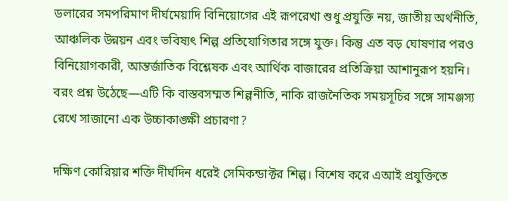ডলারের সমপরিমাণ দীর্ঘমেয়াদি বিনিয়োগের এই রূপরেখা শুধু প্রযুক্তি নয়, জাতীয় অর্থনীতি, আঞ্চলিক উন্নয়ন এবং ভবিষ্যৎ শিল্প প্রতিযোগিতার সঙ্গে যুক্ত। কিন্তু এত বড় ঘোষণার পরও বিনিয়োগকারী, আন্তর্জাতিক বিশ্লেষক এবং আর্থিক বাজারের প্রতিক্রিয়া আশানুরূপ হয়নি। বরং প্রশ্ন উঠেছে—এটি কি বাস্তবসম্মত শিল্পনীতি, নাকি রাজনৈতিক সময়সূচির সঙ্গে সামঞ্জস্য রেখে সাজানো এক উচ্চাকাঙ্ক্ষী প্রচারণা?

দক্ষিণ কোরিয়ার শক্তি দীর্ঘদিন ধরেই সেমিকন্ডাক্টর শিল্প। বিশেষ করে এআই প্রযুক্তিতে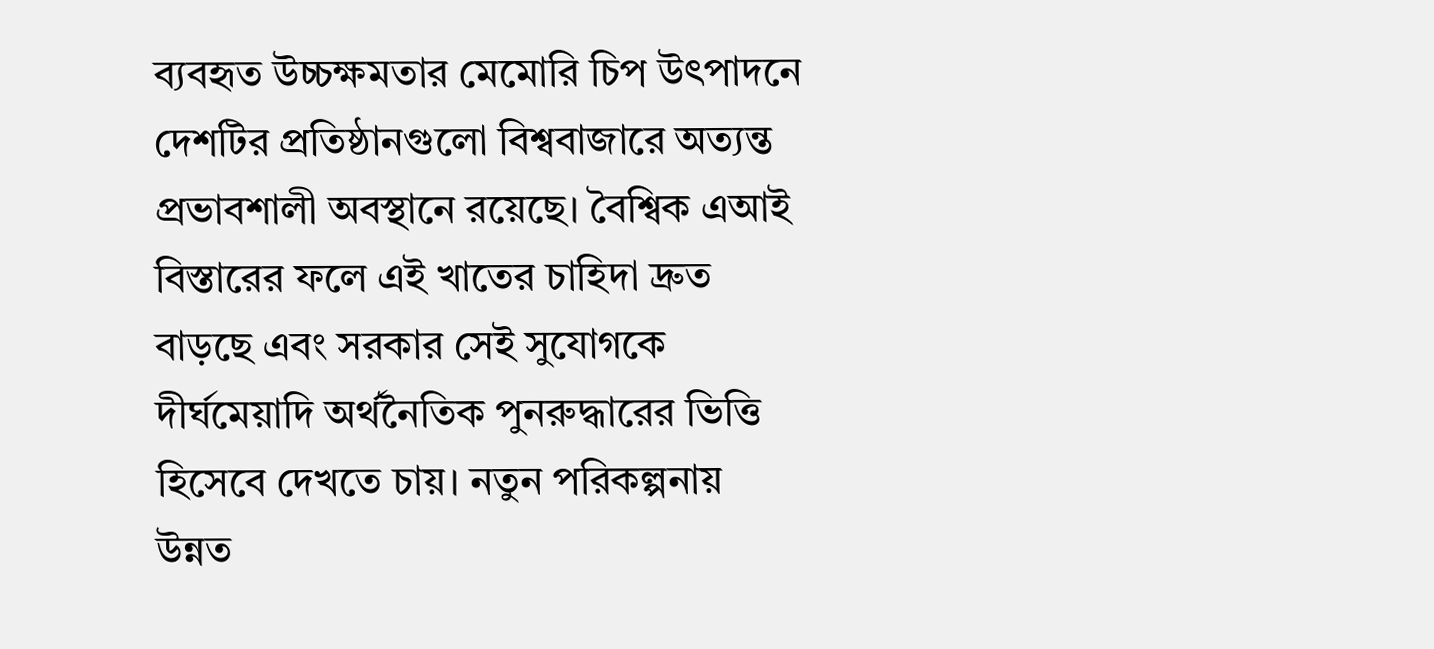ব্যবহৃত উচ্চক্ষমতার মেমোরি চিপ উৎপাদনে দেশটির প্রতিষ্ঠানগুলো বিশ্ববাজারে অত্যন্ত প্রভাবশালী অবস্থানে রয়েছে। বৈশ্বিক এআই বিস্তারের ফলে এই খাতের চাহিদা দ্রুত বাড়ছে এবং সরকার সেই সুযোগকে দীর্ঘমেয়াদি অর্থনৈতিক পুনরুদ্ধারের ভিত্তি হিসেবে দেখতে চায়। নতুন পরিকল্পনায় উন্নত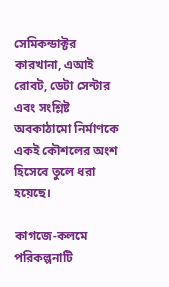সেমিকন্ডাক্টর কারখানা, এআই রোবট, ডেটা সেন্টার এবং সংশ্লিষ্ট অবকাঠামো নির্মাণকে একই কৌশলের অংশ হিসেবে তুলে ধরা হয়েছে।

কাগজে-কলমে পরিকল্পনাটি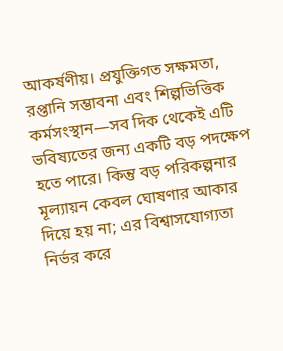আকর্ষণীয়। প্রযুক্তিগত সক্ষমতা, রপ্তানি সম্ভাবনা এবং শিল্পভিত্তিক কর্মসংস্থান—সব দিক থেকেই এটি ভবিষ্যতের জন্য একটি বড় পদক্ষেপ হতে পারে। কিন্তু বড় পরিকল্পনার মূল্যায়ন কেবল ঘোষণার আকার দিয়ে হয় না; এর বিশ্বাসযোগ্যতা নির্ভর করে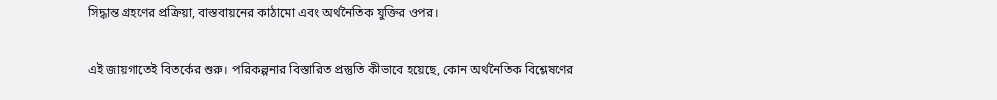সিদ্ধান্ত গ্রহণের প্রক্রিয়া, বাস্তবায়নের কাঠামো এবং অর্থনৈতিক যুক্তির ওপর।

এই জায়গাতেই বিতর্কের শুরু। পরিকল্পনার বিস্তারিত প্রস্তুতি কীভাবে হয়েছে, কোন অর্থনৈতিক বিশ্লেষণের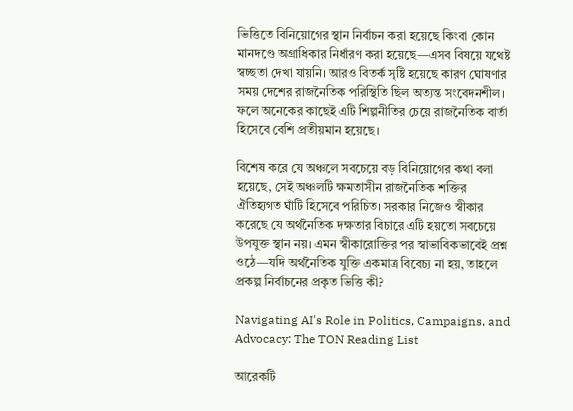ভিত্তিতে বিনিয়োগের স্থান নির্বাচন করা হয়েছে কিংবা কোন মানদণ্ডে অগ্রাধিকার নির্ধারণ করা হয়েছে—এসব বিষয়ে যথেষ্ট স্বচ্ছতা দেখা যায়নি। আরও বিতর্ক সৃষ্টি হয়েছে কারণ ঘোষণার সময় দেশের রাজনৈতিক পরিস্থিতি ছিল অত্যন্ত সংবেদনশীল। ফলে অনেকের কাছেই এটি শিল্পনীতির চেয়ে রাজনৈতিক বার্তা হিসেবে বেশি প্রতীয়মান হয়েছে।

বিশেষ করে যে অঞ্চলে সবচেয়ে বড় বিনিয়োগের কথা বলা হয়েছে, সেই অঞ্চলটি ক্ষমতাসীন রাজনৈতিক শক্তির ঐতিহ্যগত ঘাঁটি হিসেবে পরিচিত। সরকার নিজেও স্বীকার করেছে যে অর্থনৈতিক দক্ষতার বিচারে এটি হয়তো সবচেয়ে উপযুক্ত স্থান নয়। এমন স্বীকারোক্তির পর স্বাভাবিকভাবেই প্রশ্ন ওঠে—যদি অর্থনৈতিক যুক্তি একমাত্র বিবেচ্য না হয়, তাহলে প্রকল্প নির্বাচনের প্রকৃত ভিত্তি কী?

Navigating AI's Role in Politics, Campaigns, and Advocacy: The TON Reading List

আরেকটি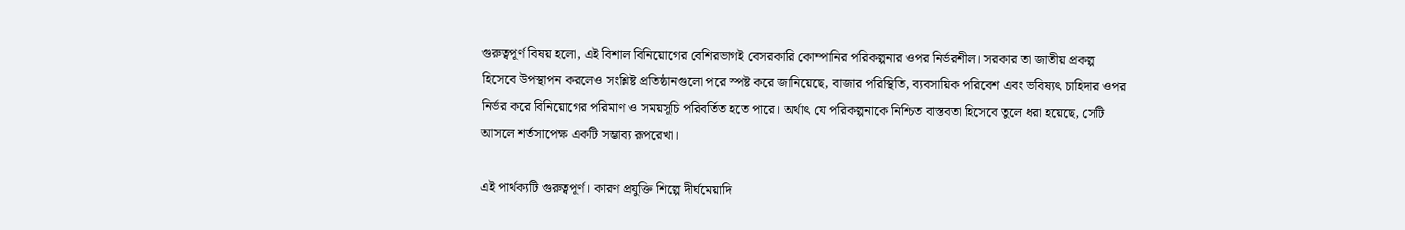গুরুত্বপূর্ণ বিষয় হলো, এই বিশাল বিনিয়োগের বেশিরভাগই বেসরকারি কোম্পানির পরিকল্পনার ওপর নির্ভরশীল। সরকার তা জাতীয় প্রকল্প হিসেবে উপস্থাপন করলেও সংশ্লিষ্ট প্রতিষ্ঠানগুলো পরে স্পষ্ট করে জানিয়েছে, বাজার পরিস্থিতি, ব্যবসায়িক পরিবেশ এবং ভবিষ্যৎ চাহিদার ওপর নির্ভর করে বিনিয়োগের পরিমাণ ও সময়সূচি পরিবর্তিত হতে পারে। অর্থাৎ যে পরিকল্পনাকে নিশ্চিত বাস্তবতা হিসেবে তুলে ধরা হয়েছে, সেটি আসলে শর্তসাপেক্ষ একটি সম্ভাব্য রূপরেখা।

এই পার্থক্যটি গুরুত্বপূর্ণ। কারণ প্রযুক্তি শিল্পে দীর্ঘমেয়াদি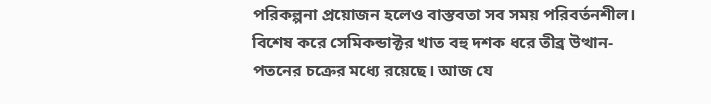পরিকল্পনা প্রয়োজন হলেও বাস্তবতা সব সময় পরিবর্তনশীল। বিশেষ করে সেমিকন্ডাক্টর খাত বহু দশক ধরে তীব্র উত্থান-পতনের চক্রের মধ্যে রয়েছে। আজ যে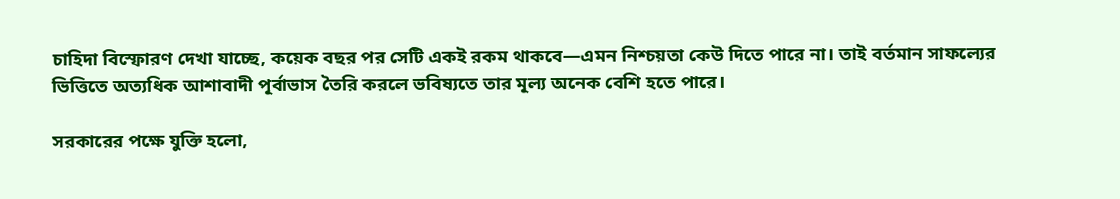চাহিদা বিস্ফোরণ দেখা যাচ্ছে, কয়েক বছর পর সেটি একই রকম থাকবে—এমন নিশ্চয়তা কেউ দিতে পারে না। তাই বর্তমান সাফল্যের ভিত্তিতে অত্যধিক আশাবাদী পূর্বাভাস তৈরি করলে ভবিষ্যতে তার মূল্য অনেক বেশি হতে পারে।

সরকারের পক্ষে যুক্তি হলো,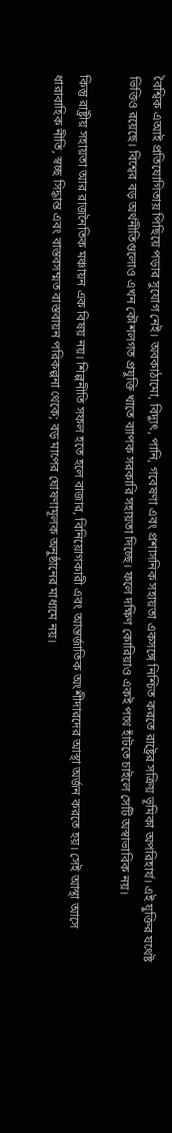বৈশ্বিক এআই প্রতিযোগিতায় পিছিয়ে পড়ার সুযোগ নেই। অবকাঠামো, বিদ্যুৎ, পানি, গবেষণা এবং প্রশাসনিক সহায়তা একসঙ্গে নিশ্চিত করতে রাষ্ট্রের সক্রিয় ভূমিকা অপরিহার্য। এই যুক্তির যথেষ্ট ভিত্তিও রয়েছে। বিশ্বের বড় অর্থনীতিগুলোও এখন কৌশলগত প্রযুক্তি খাতে ব্যাপক সরকারি সহায়তা দিচ্ছে। ফলে দক্ষিণ কোরিয়াও একই পথে হাঁটতে চাইলে সেটি অস্বাভাবিক নয়।

কিন্তু রাষ্ট্রীয় সহায়তা আর রাজনৈতিক মঞ্চায়ন এক বিষয় নয়। শিল্পনীতি সফল হতে হলে বাজার, বিনিয়োগকারী এবং আন্তর্জাতিক অংশীদারদের আস্থা অর্জন করতে হয়। সেই আস্থা আসে ধারাবাহিক নীতি, স্বচ্ছ সিদ্ধান্ত এবং বাস্তবসম্মত বাস্তবায়ন পরিকল্পনা থেকে; বড় মাপের ঘোষণামূলক অনুষ্ঠানের মাধ্যমে নয়।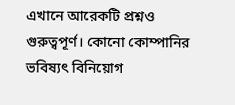এখানে আরেকটি প্রশ্নও গুরুত্বপূর্ণ। কোনো কোম্পানির ভবিষ্যৎ বিনিয়োগ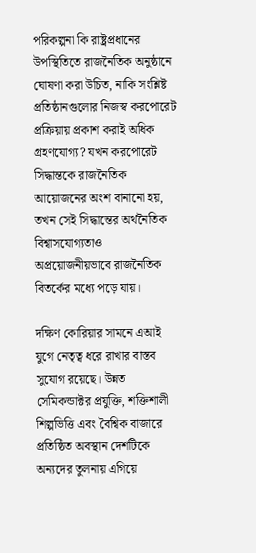পরিকল্পনা কি রাষ্ট্রপ্রধানের উপস্থিতিতে রাজনৈতিক অনুষ্ঠানে ঘোষণা করা উচিত, নাকি সংশ্লিষ্ট প্রতিষ্ঠানগুলোর নিজস্ব করপোরেট প্রক্রিয়ায় প্রকাশ করাই অধিক গ্রহণযোগ্য? যখন করপোরেট সিদ্ধান্তকে রাজনৈতিক আয়োজনের অংশ বানানো হয়, তখন সেই সিদ্ধান্তের অর্থনৈতিক বিশ্বাসযোগ্যতাও অপ্রয়োজনীয়ভাবে রাজনৈতিক বিতর্কের মধ্যে পড়ে যায়।

দক্ষিণ কোরিয়ার সামনে এআই যুগে নেতৃত্ব ধরে রাখার বাস্তব সুযোগ রয়েছে। উন্নত সেমিকন্ডাক্টর প্রযুক্তি, শক্তিশালী শিল্পভিত্তি এবং বৈশ্বিক বাজারে প্রতিষ্ঠিত অবস্থান দেশটিকে অন্যদের তুলনায় এগিয়ে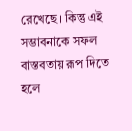রেখেছে। কিন্তু এই সম্ভাবনাকে সফল বাস্তবতায় রূপ দিতে হলে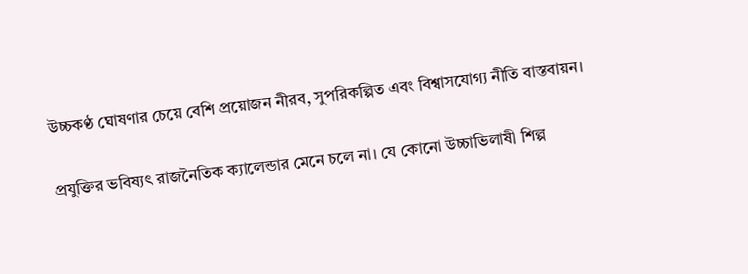উচ্চকণ্ঠ ঘোষণার চেয়ে বেশি প্রয়োজন নীরব, সুপরিকল্পিত এবং বিশ্বাসযোগ্য নীতি বাস্তবায়ন।

প্রযুক্তির ভবিষ্যৎ রাজনৈতিক ক্যালেন্ডার মেনে চলে না। যে কোনো উচ্চাভিলাষী শিল্প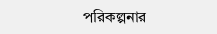পরিকল্পনার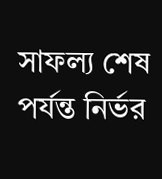সাফল্য শেষ পর্যন্ত নির্ভর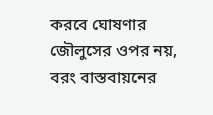করবে ঘোষণার জৌলুসের ওপর নয়, বরং বাস্তবায়নের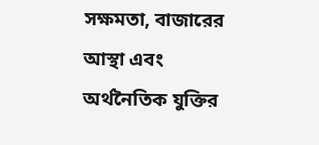সক্ষমতা, বাজারের আস্থা এবং অর্থনৈতিক যুক্তির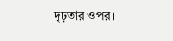দৃঢ়তার ওপর।